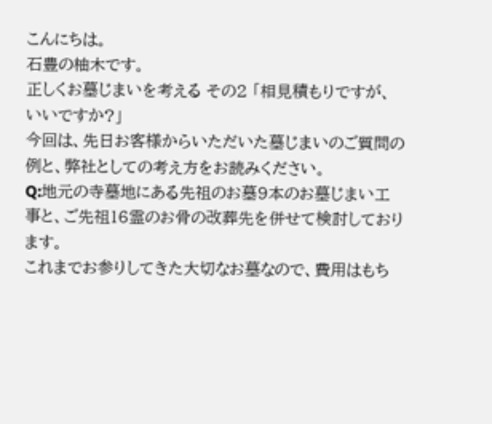こんにちは。
石豊の柚木です。
正しくお墓じまいを考える その2 「相見積もりですが、いいですか?」
今回は、先日お客様からいただいた墓じまいのご質問の例と、弊社としての考え方をお読みください。
Q:地元の寺墓地にある先祖のお墓9本のお墓じまい工事と、ご先祖16霊のお骨の改葬先を併せて検討しております。
これまでお参りしてきた大切なお墓なので、費用はもち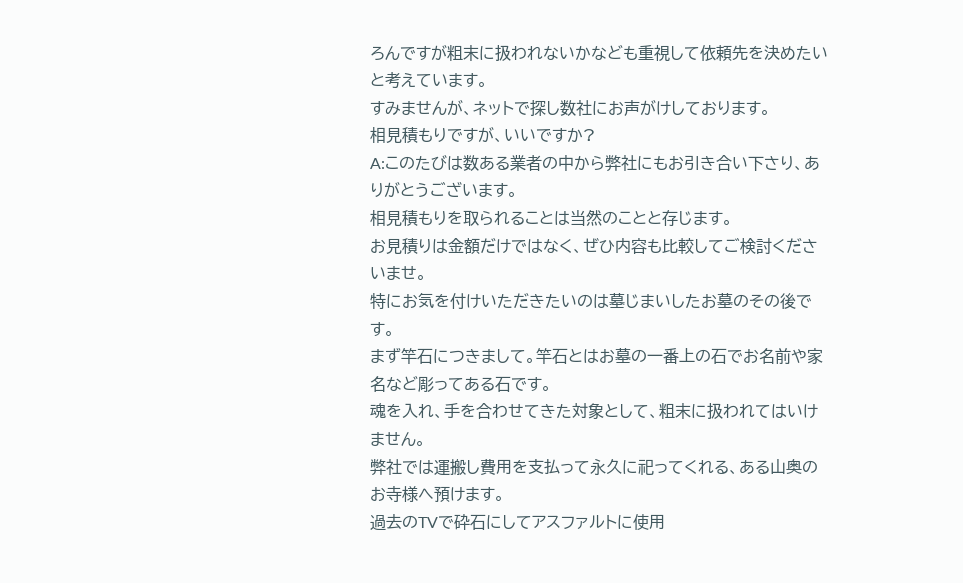ろんですが粗末に扱われないかなども重視して依頼先を決めたいと考えています。
すみませんが、ネットで探し数社にお声がけしております。
相見積もりですが、いいですか?
A:このたびは数ある業者の中から弊社にもお引き合い下さり、ありがとうございます。
相見積もりを取られることは当然のことと存じます。
お見積りは金額だけではなく、ぜひ内容も比較してご検討くださいませ。
特にお気を付けいただきたいのは墓じまいしたお墓のその後です。
まず竿石につきまして。竿石とはお墓の一番上の石でお名前や家名など彫ってある石です。
魂を入れ、手を合わせてきた対象として、粗末に扱われてはいけません。
弊社では運搬し費用を支払って永久に祀ってくれる、ある山奥のお寺様へ預けます。
過去のTVで砕石にしてアスファルトに使用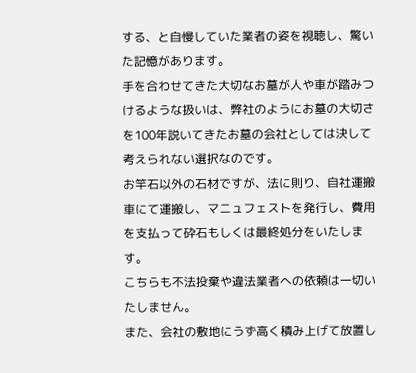する、と自慢していた業者の姿を視聴し、驚いた記憶があります。
手を合わせてきた大切なお墓が人や車が踏みつけるような扱いは、弊社のようにお墓の大切さを100年説いてきたお墓の会社としては決して考えられない選択なのです。
お竿石以外の石材ですが、法に則り、自社運搬車にて運搬し、マニュフェストを発行し、費用を支払って砕石もしくは最終処分をいたします。
こちらも不法投棄や違法業者への依頼は一切いたしません。
また、会社の敷地にうず高く積み上げて放置し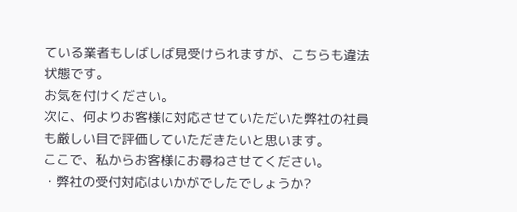ている業者もしばしば見受けられますが、こちらも違法状態です。
お気を付けください。
次に、何よりお客様に対応させていただいた弊社の社員も厳しい目で評価していただきたいと思います。
ここで、私からお客様にお尋ねさせてください。
・弊社の受付対応はいかがでしたでしょうか?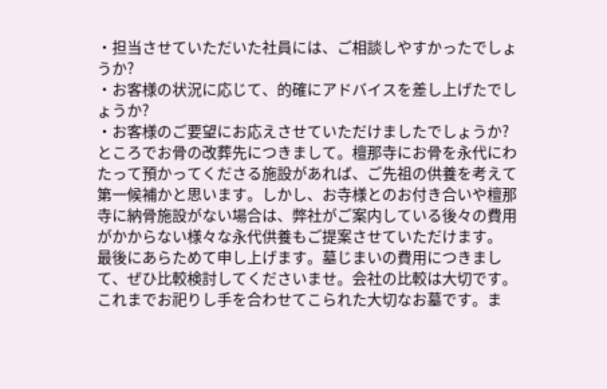・担当させていただいた社員には、ご相談しやすかったでしょうか?
・お客様の状況に応じて、的確にアドバイスを差し上げたでしょうか?
・お客様のご要望にお応えさせていただけましたでしょうか?
ところでお骨の改葬先につきまして。檀那寺にお骨を永代にわたって預かってくださる施設があれば、ご先祖の供養を考えて第一候補かと思います。しかし、お寺様とのお付き合いや檀那寺に納骨施設がない場合は、弊社がご案内している後々の費用がかからない様々な永代供養もご提案させていただけます。
最後にあらためて申し上げます。墓じまいの費用につきまして、ぜひ比較検討してくださいませ。会社の比較は大切です。これまでお祀りし手を合わせてこられた大切なお墓です。ま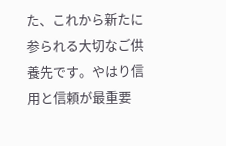た、これから新たに参られる大切なご供養先です。やはり信用と信頼が最重要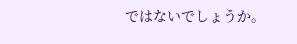ではないでしょうか。